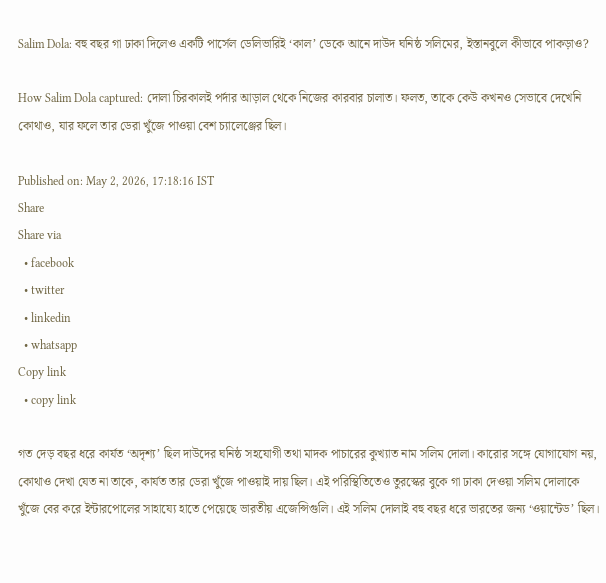Salim Dola: বহু বছর গা ঢাকা দিলেও একটি পার্সেল ডেলিভারিই ‘কাল’ ডেকে আনে দাউদ ঘনিষ্ঠ সলিমের, ইস্তানবুলে কীভাবে পাকড়াও?

How Salim Dola captured: দোলা চিরকালই পর্দার আড়াল থেকে নিজের কারবার চালাত। ফলত, তাকে কেউ কখনও সেভাবে দেখেনি কোথাও, যার ফলে তার ডেরা খুঁজে পাওয়া বেশ চ্যালেঞ্জের ছিল।

Published on: May 2, 2026, 17:18:16 IST
Share
Share via
  • facebook
  • twitter
  • linkedin
  • whatsapp
Copy link
  • copy link

গত দেড় বছর ধরে কার্যত ‘অদৃশ্য’ ছিল দাউদের ঘনিষ্ঠ সহযোগী তথা মাদক পাচারের কুখ্যাত নাম সলিম দোলা। কারোর সঙ্গে যোগাযোগ নয়, কোথাও দেখা যেত না তাকে, কার্যত তার ডেরা খুঁজে পাওয়াই দায় ছিল। এই পরিস্থিতিতেও তুরস্কের বুকে গা ঢাকা দেওয়া সলিম দোলাকে খুঁজে বের করে ইন্টারপোলের সাহায্যে হাতে পেয়েছে ভারতীয় এজেন্সিগুলি। এই সলিম দোলাই বহু বছর ধরে ভারতের জন্য ‘ওয়ান্টেড’ ছিল।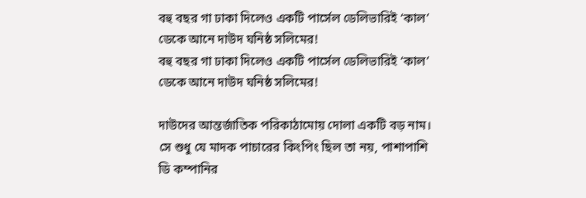বহু বছর গা ঢাকা দিলেও একটি পার্সেল ডেলিভারিই ‘কাল’ ডেকে আনে দাউদ ঘনিষ্ঠ সলিমের!
বহু বছর গা ঢাকা দিলেও একটি পার্সেল ডেলিভারিই ‘কাল’ ডেকে আনে দাউদ ঘনিষ্ঠ সলিমের!

দাউদের আন্তর্জাতিক পরিকাঠামোয় দোলা একটি বড় নাম। সে শুধু যে মাদক পাচারের কিংপিং ছিল তা নয়, পাশাপাশি ডি কম্পানির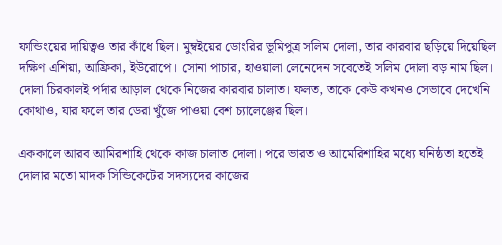ফান্ডিংয়ের দায়িত্বও তার কাঁধে ছিল। মুম্বইয়ের ডোংরির ভূমিপুত্র সলিম দোলা, তার কারবার ছড়িয়ে দিয়েছিল দক্ষিণ এশিয়া, আফ্রিকা, ইউরোপে। সোনা পাচার, হাওয়ালা লেনেদেন সবেতেই সলিম দোলা বড় নাম ছিল। দোলা চিরকালই পর্দার আড়াল থেকে নিজের কারবার চালাত। ফলত, তাকে কেউ কখনও সেভাবে দেখেনি কোথাও, যার ফলে তার ডেরা খুঁজে পাওয়া বেশ চ্যালেঞ্জের ছিল।

এককালে আরব আমিরশাহি থেকে কাজ চালাত দোলা। পরে ভারত ও আমেরিশাহির মধ্যে ঘনিষ্ঠতা হতেই দোলার মতো মাদক সিন্ডিকেটের সদস্যদের কাজের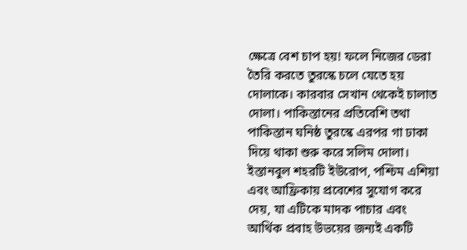ক্ষেত্রে বেশ চাপ হয়! ফলে নিজের ডেরা তৈরি করতে তুরস্কে চলে যেতে হয় দোলাকে। কারবার সেখান থেকেই চালাত দোলা। পাকিস্তানের প্রতিবেশি তথা পাকিস্তান ঘনিষ্ঠ তুরস্কে এরপর গা ঢাকা দিয়ে থাকা শুরু করে সলিম দোলা। ইস্তানবুল শহরটি ইউরোপ, পশ্চিম এশিয়া এবং আফ্রিকায় প্রবেশের সুযোগ করে দেয়, যা এটিকে মাদক পাচার এবং আর্থিক প্রবাহ উভয়ের জন্যই একটি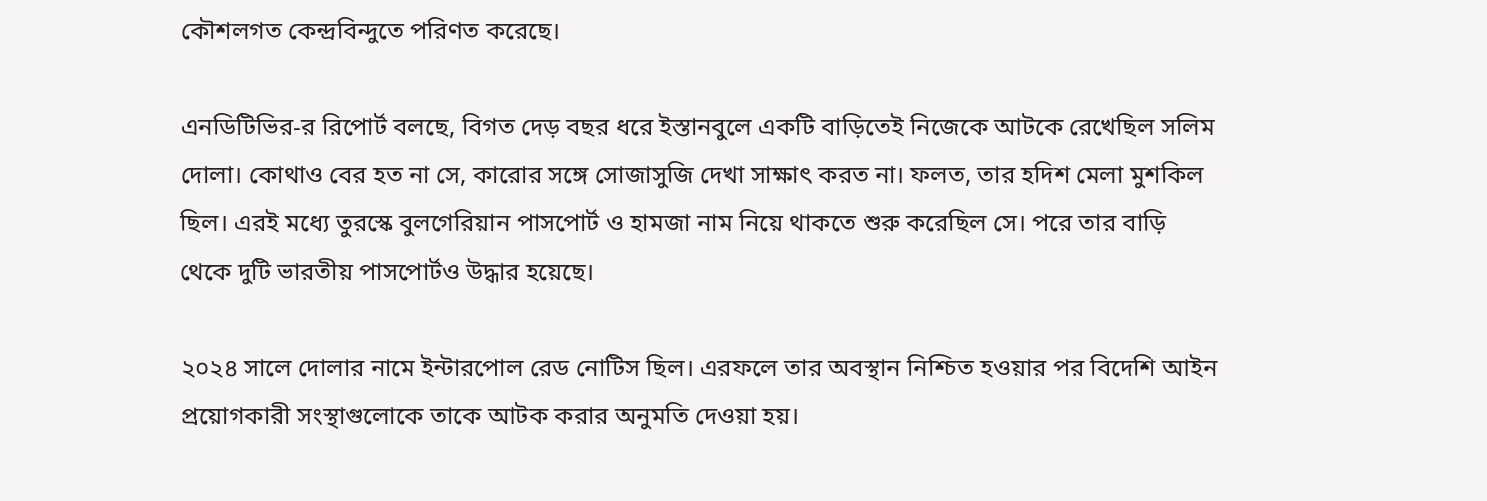কৌশলগত কেন্দ্রবিন্দুতে পরিণত করেছে।

এনডিটিভির-র রিপোর্ট বলছে, বিগত দেড় বছর ধরে ইস্তানবুলে একটি বাড়িতেই নিজেকে আটকে রেখেছিল সলিম দোলা। কোথাও বের হত না সে, কারোর সঙ্গে সোজাসুজি দেখা সাক্ষাৎ করত না। ফলত, তার হদিশ মেলা মুশকিল ছিল। এরই মধ্যে তুরস্কে বুলগেরিয়ান পাসপোর্ট ও হামজা নাম নিয়ে থাকতে শুরু করেছিল সে। পরে তার বাড়ি থেকে দুটি ভারতীয় পাসপোর্টও উদ্ধার হয়েছে।

২০২৪ সালে দোলার নামে ইন্টারপোল রেড নোটিস ছিল। এরফলে তার অবস্থান নিশ্চিত হওয়ার পর বিদেশি আইন প্রয়োগকারী সংস্থাগুলোকে তাকে আটক করার অনুমতি দেওয়া হয়।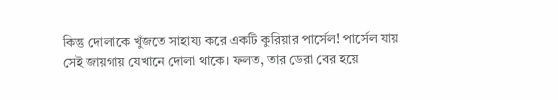কিন্তু দোলাকে খুঁজতে সাহায্য করে একটি কুরিয়ার পার্সেল! পার্সেল যায় সেই জায়গায় যেখানে দোলা থাকে। ফলত, তার ডেরা বের হয়ে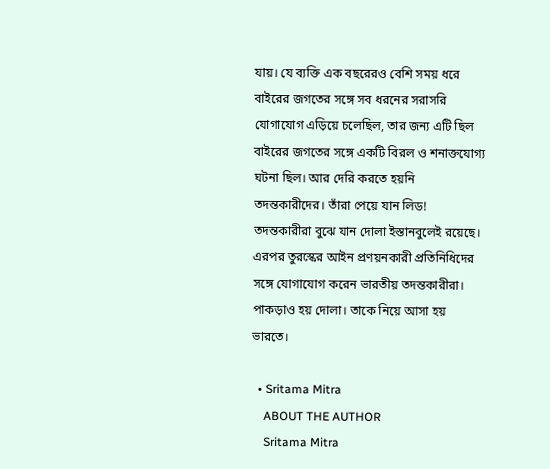যায়। যে ব্যক্তি এক বছরেরও বেশি সময় ধরে বাইরের জগতের সঙ্গে সব ধরনের সরাসরি যোগাযোগ এড়িয়ে চলেছিল, তার জন্য এটি ছিল বাইরের জগতের সঙ্গে একটি বিরল ও শনাক্তযোগ্য ঘটনা ছিল। আর দেরি করতে হয়নি তদন্তকারীদের। তাঁরা পেয়ে যান লিড! তদন্তকারীরা বুঝে যান দোলা ইস্তানবুলেই রয়েছে। এরপর তুরস্কের আইন প্রণয়নকারী প্রতিনিধিদের সঙ্গে যোগাযোগ করেন ভারতীয় তদন্তকারীরা। পাকড়াও হয় দোলা। তাকে নিয়ে আসা হয় ভারতে।

  • Sritama Mitra
    ABOUT THE AUTHOR
    Sritama Mitra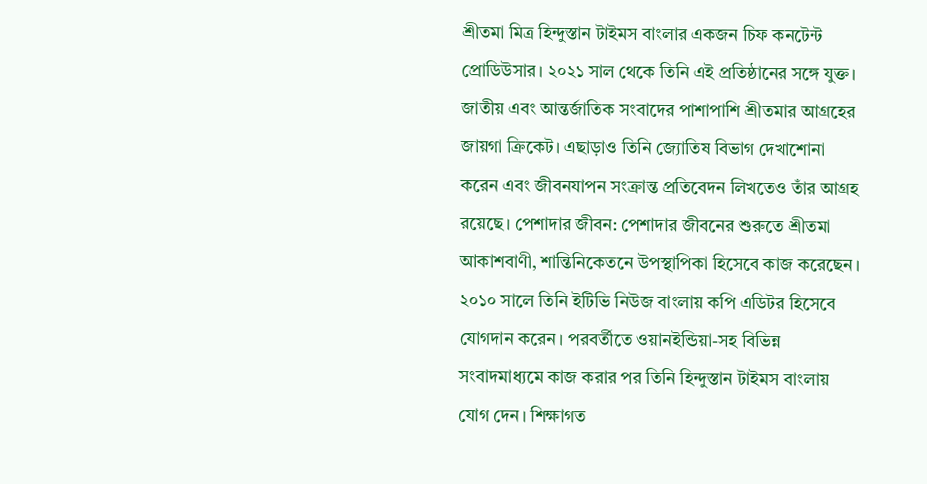শ্রীতমা মিত্র হিন্দুস্তান টাইমস বাংলার একজন চিফ কনটেন্ট প্রোডিউসার। ২০২১ সাল থেকে তিনি এই প্রতিষ্ঠানের সঙ্গে যুক্ত। জাতীয় এবং আন্তর্জাতিক সংবাদের পাশাপাশি শ্রীতমার আগ্রহের জায়গা ক্রিকেট। এছাড়াও তিনি জ্যোতিষ বিভাগ দেখাশোনা করেন এবং জীবনযাপন সংক্রান্ত প্রতিবেদন লিখতেও তাঁর আগ্রহ রয়েছে। পেশাদার জীবন: পেশাদার জীবনের শুরুতে শ্রীতমা আকাশবাণী, শান্তিনিকেতনে উপস্থাপিকা হিসেবে কাজ করেছেন। ২০১০ সালে তিনি ইটিভি নিউজ বাংলায় কপি এডিটর হিসেবে যোগদান করেন। পরবর্তীতে ওয়ানইন্ডিয়া-সহ বিভিন্ন সংবাদমাধ্যমে কাজ করার পর তিনি হিন্দুস্তান টাইমস বাংলায় যোগ দেন। শিক্ষাগত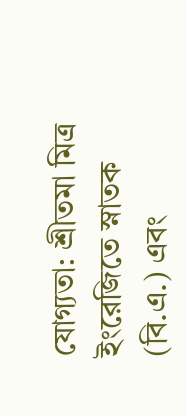যোগ্যতা: শ্রীতমা মিত্র ইংরেজিতে স্নাতক (বি.এ.) এবং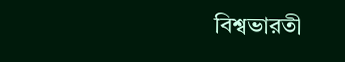বিশ্বভারতী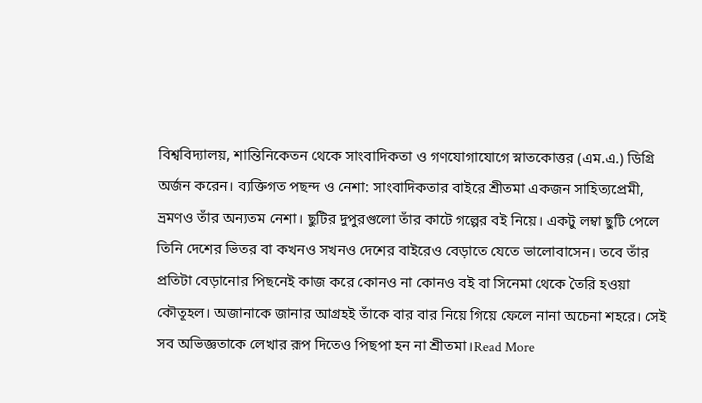বিশ্ববিদ্যালয়, শান্তিনিকেতন থেকে সাংবাদিকতা ও গণযোগাযোগে স্নাতকোত্তর (এম.এ.) ডিগ্রি অর্জন করেন। ব্যক্তিগত পছন্দ ও নেশা: সাংবাদিকতার বাইরে শ্রীতমা একজন সাহিত্যপ্রেমী, ভ্রমণও তাঁর অন্যতম নেশা। ছুটির দুপুরগুলো তাঁর কাটে গল্পের বই নিয়ে। একটু লম্বা ছুটি পেলে তিনি দেশের ভিতর বা কখনও সখনও দেশের বাইরেও বেড়াতে যেতে ভালোবাসেন। তবে তাঁর প্রতিটা বেড়ানোর পিছনেই কাজ করে কোনও না কোনও বই বা সিনেমা থেকে তৈরি হওয়া কৌতূহল। অজানাকে জানার আগ্রহই তাঁকে বার বার নিয়ে গিয়ে ফেলে নানা অচেনা শহরে। সেই সব অভিজ্ঞতাকে লেখার রূপ দিতেও পিছপা হন না শ্রীতমা।Read More